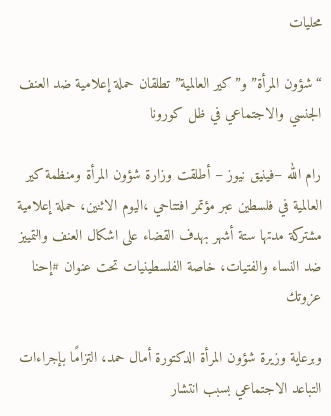محليات

“شؤون المرأة” و”كير العالمية” تطلقان حملة إعلامية ضد العنف الجنسي والاجتماعي في ظل كورونا

رام الله –فينيق نيوز – أطلقت وزارة شؤون المرأة ومنظمة كير العالمية في فلسطين عبر مؤتمر افتتاحي ،اليوم الاثنين، حملة إعلامية مشتركة مدتها ستة أشهر بهدف القضاء على اشكال العنف والتمييز ضد النساء والفتيات، خاصة الفلسطينيات تحت عنوان #إحنا عزوتك

وبرعاية وزيرة شؤون المرأة الدكتورة أمال حمد، التزامًا بإجراءات التباعد الاجتماعي بسبب انتشار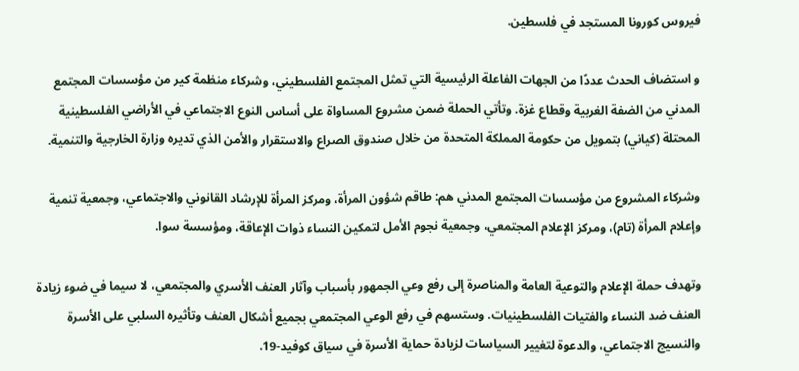فيروس كورونا المستجد في فلسطين.

و استضاف الحدث عددًا من الجهات الفاعلة الرئيسية التي تمثل المجتمع الفلسطيني، وشركاء منظمة كير من مؤسسات المجتمع المدني من الضفة الغربية وقطاع غزة. وتأتي الحملة ضمن مشروع المساواة على أساس النوع الاجتماعي في الأراضي الفلسطينية المحتلة (كياني) بتمويل من حكومة المملكة المتحدة من خلال صندوق الصراع والاستقرار والأمن الذي تديره وزارة الخارجية والتنمية.

وشركاء المشروع من مؤسسات المجتمع المدني هم: طاقم شؤون المرأة، ومركز المرأة للإرشاد القانوني والاجتماعي، وجمعية تنمية وإعلام المرأة (تام)، ومركز الإعلام المجتمعي، وجمعية نجوم الأمل لتمكين النساء ذوات الإعاقة، ومؤسسة سوا.

وتهدف حملة الإعلام والتوعية العامة والمناصرة إلى رفع وعي الجمهور بأسباب وآثار العنف الأسري والمجتمعي، لا سيما في ضوء زيادة العنف ضد النساء والفتيات الفلسطينيات. وستسهم في رفع الوعي المجتمعي بجميع أشكال العنف وتأثيره السلبي على الأسرة والنسيج الاجتماعي، والدعوة لتغيير السياسات لزيادة حماية الأسرة في سياق كوفيد-19.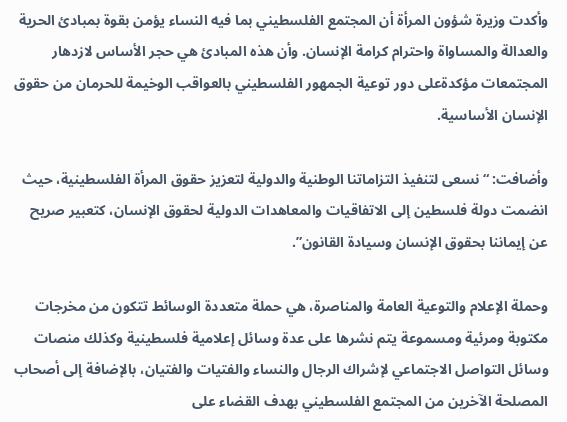وأكدت وزيرة شؤون المرأة أن المجتمع الفلسطيني بما فيه النساء يؤمن بقوة بمبادئ الحرية والعدالة والمساواة واحترام كرامة الإنسان. وأن هذه المبادئ هي حجر الأساس لازدهار المجتمعات مؤكدةعلى دور توعية الجمهور الفلسطيني بالعواقب الوخيمة للحرمان من حقوق الإنسان الأساسية.

وأضافت: “نسعى لتنفيذ التزاماتنا الوطنية والدولية لتعزيز حقوق المرأة الفلسطينية، حيث انضمت دولة فلسطين إلى الاتفاقيات والمعاهدات الدولية لحقوق الإنسان، كتعبير صريح عن إيماننا بحقوق الإنسان وسيادة القانون”.

وحملة الإعلام والتوعية العامة والمناصرة، هي حملة متعددة الوسائط تتكون من مخرجات مكتوبة ومرئية ومسموعة يتم نشرها على عدة وسائل إعلامية فلسطينية وكذلك منصات وسائل التواصل الاجتماعي لإشراك الرجال والنساء والفتيات والفتيان، بالإضافة إلى أصحاب المصلحة الآخرين من المجتمع الفلسطيني بهدف القضاء على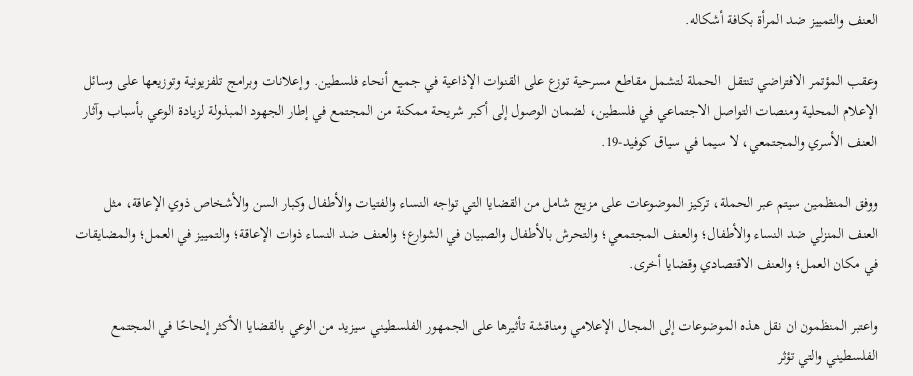العنف والتمييز ضد المرأة بكافة أشكاله.

وعقب المؤتمر الافتراضي تنتقل  الحملة لتشمل مقاطع مسرحية توزع على القنوات الإذاعية في جميع أنحاء فلسطين. وإعلانات وبرامج تلفزيونية وتوزيعها على وسائل الإعلام المحلية ومنصات التواصل الاجتماعي في فلسطين، لضمان الوصول إلى أكبر شريحة ممكنة من المجتمع في إطار الجهود المبذولة لزيادة الوعي بأسباب وآثار العنف الأسري والمجتمعي، لا سيما في سياق كوفيد-19.

ووفق المنظمين سيتم عبر الحملة، تركيز الموضوعات على مزيج شامل من القضايا التي تواجه النساء والفتيات والأطفال وكبار السن والأشخاص ذوي الإعاقة، مثل العنف المنزلي ضد النساء والأطفال؛ والعنف المجتمعي؛ والتحرش بالأطفال والصبيان في الشوارع؛ والعنف ضد النساء ذوات الإعاقة؛ والتمييز في العمل؛ والمضايقات في مكان العمل؛ والعنف الاقتصادي وقضايا أخرى.

واعتبر المنظمون ان نقل هذه الموضوعات إلى المجال الإعلامي ومناقشة تأثيرها على الجمهور الفلسطيني سيزيد من الوعي بالقضايا الأكثر إلحاحًا في المجتمع الفلسطيني والتي تؤثر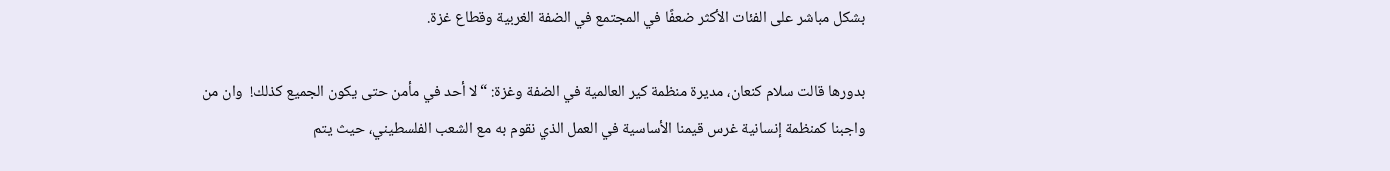بشكل مباشر على الفئات الأكثر ضعفًا في المجتمع في الضفة الغربية وقطاع غزة.

بدورها قالت سلام كنعان، مديرة منظمة كير العالمية في الضفة وغزة: “لا أحد في مأمن حتى يكون الجميع كذلك!  وان من واجبنا كمنظمة إنسانية غرس قيمنا الأساسية في العمل الذي نقوم به مع الشعب الفلسطيني، حيث يتم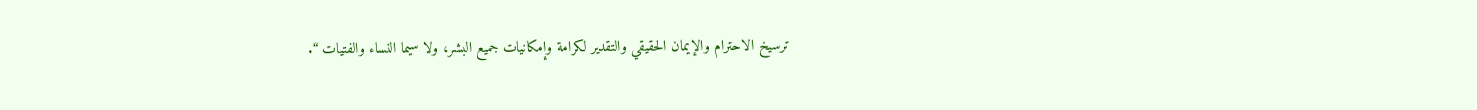ترسيخ الاحترام والإيمان الحقيقي والتقدير لكرامة وإمكانيات جميع البشر، ولا سيما النساء والفتيات “.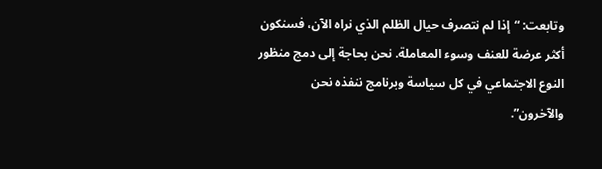وتابعت: “إذا لم نتصرف حيال الظلم الذي نراه الآن، فسنكون أكثر عرضة للعنف وسوء المعاملة. نحن بحاجة إلى دمج منظور النوع الاجتماعي في كل سياسة وبرنامج ننفذه نحن والآخرون”.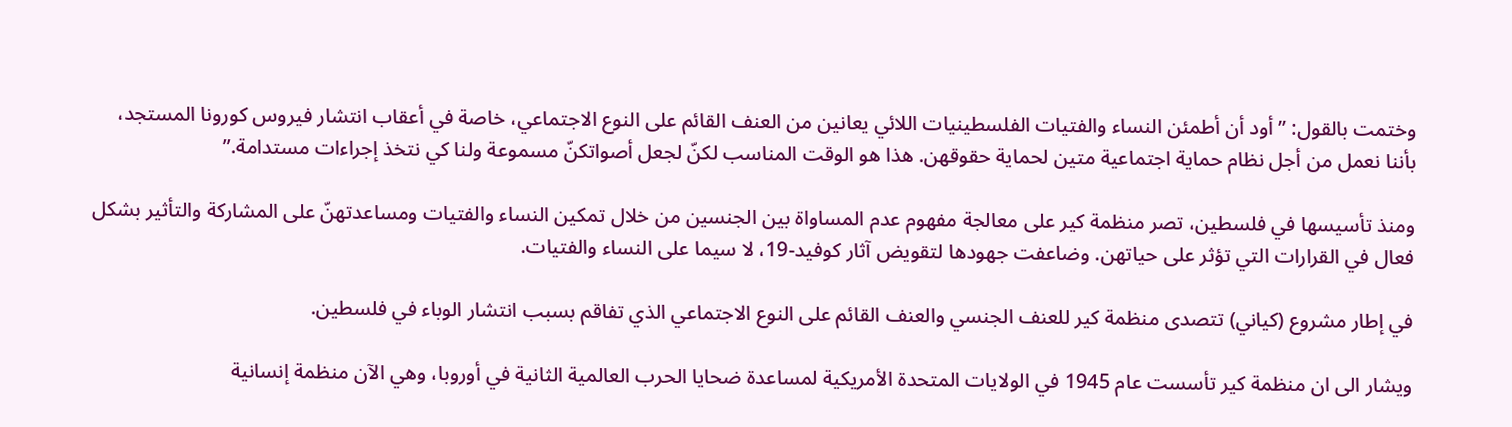وختمت بالقول: ” أود أن أطمئن النساء والفتيات الفلسطينيات اللائي يعانين من العنف القائم على النوع الاجتماعي، خاصة في أعقاب انتشار فيروس كورونا المستجد، بأننا نعمل من أجل نظام حماية اجتماعية متين لحماية حقوقهن. هذا هو الوقت المناسب لكنّ لجعل أصواتكنّ مسموعة ولنا كي نتخذ إجراءات مستدامة.”

ومنذ تأسيسها في فلسطين، تصر منظمة كير على معالجة مفهوم عدم المساواة بين الجنسين من خلال تمكين النساء والفتيات ومساعدتهنّ على المشاركة والتأثير بشكل فعال في القرارات التي تؤثر على حياتهن. وضاعفت جهودها لتقويض آثار كوفيد-19، لا سيما على النساء والفتيات.

في إطار مشروع (كياني) تتصدى منظمة كير للعنف الجنسي والعنف القائم على النوع الاجتماعي الذي تفاقم بسبب انتشار الوباء في فلسطين.

ويشار الى ان منظمة كير تأسست عام 1945 في الولايات المتحدة الأمريكية لمساعدة ضحايا الحرب العالمية الثانية في أوروبا، وهي الآن منظمة إنسانية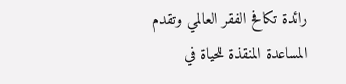رائدة تكافح الفقر العالمي وتقدم المساعدة المنقذة للحياة في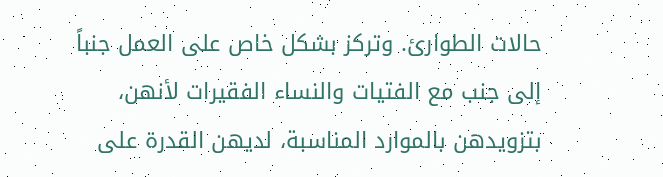حالات الطوارئ. وتركز بشكل خاص على العمل جنباً إلى جنب مع الفتيات والنساء الفقيرات لأنهن، بتزويدهن بالموارد المناسبة، لديهن القدرة على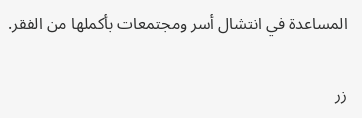المساعدة في انتشال أسر ومجتمعات بأكملها من الفقر.

زر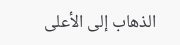الذهاب إلى الأعلى